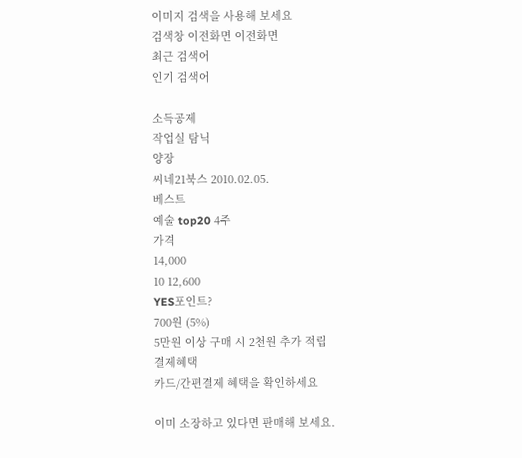이미지 검색을 사용해 보세요
검색창 이전화면 이전화면
최근 검색어
인기 검색어

소득공제
작업실 탐닉
양장
씨네21북스 2010.02.05.
베스트
예술 top20 4주
가격
14,000
10 12,600
YES포인트?
700원 (5%)
5만원 이상 구매 시 2천원 추가 적립
결제혜택
카드/간편결제 혜택을 확인하세요

이미 소장하고 있다면 판매해 보세요.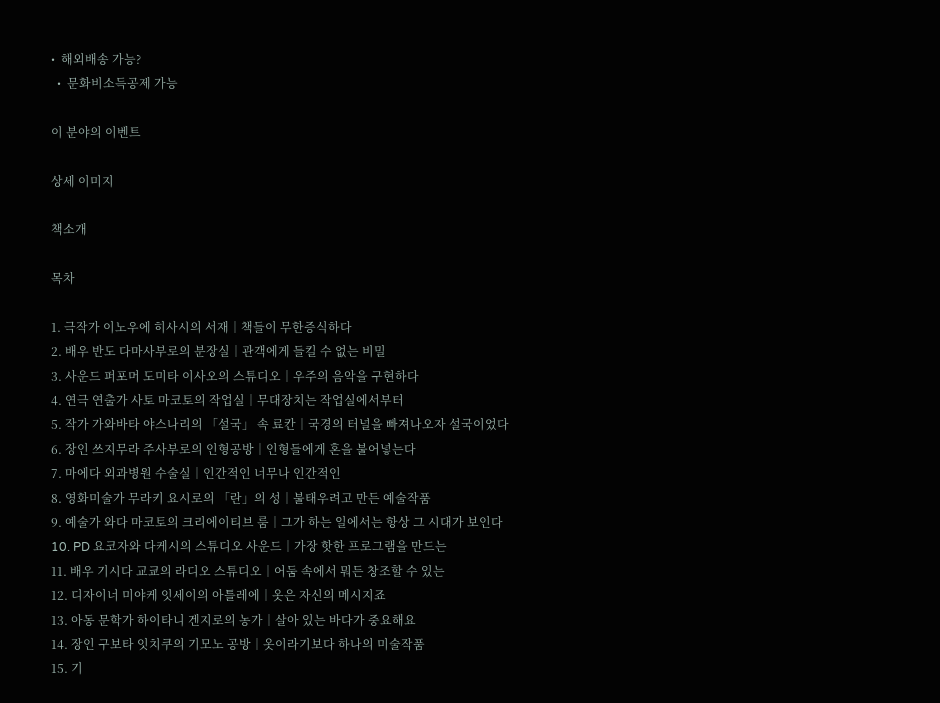•  해외배송 가능?
  •  문화비소득공제 가능

이 분야의 이벤트

상세 이미지

책소개

목차

1. 극작가 이노우에 히사시의 서재│책들이 무한증식하다
2. 배우 반도 다마사부로의 분장실│관객에게 들킬 수 없는 비밀
3. 사운드 퍼포머 도미타 이사오의 스튜디오│우주의 음악을 구현하다
4. 연극 연출가 사토 마코토의 작업실│무대장치는 작업실에서부터
5. 작가 가와바타 야스나리의 「설국」 속 료칸│국경의 터널을 빠져나오자 설국이었다
6. 장인 쓰지무라 주사부로의 인형공방│인형들에게 혼을 불어넣는다
7. 마에다 외과병원 수술실│인간적인 너무나 인간적인
8. 영화미술가 무라키 요시로의 「란」의 성│불태우려고 만든 예술작품
9. 예술가 와다 마코토의 크리에이티브 룸│그가 하는 일에서는 항상 그 시대가 보인다
10. PD 요코자와 다케시의 스튜디오 사운드│가장 핫한 프로그램을 만드는
11. 배우 기시다 교쿄의 라디오 스튜디오│어둠 속에서 뭐든 창조할 수 있는
12. 디자이너 미야케 잇세이의 아틀레에│옷은 자신의 메시지죠
13. 아동 문학가 하이타니 겐지로의 농가│살아 있는 바다가 중요해요
14. 장인 구보타 잇치쿠의 기모노 공방│옷이라기보다 하나의 미술작품
15. 기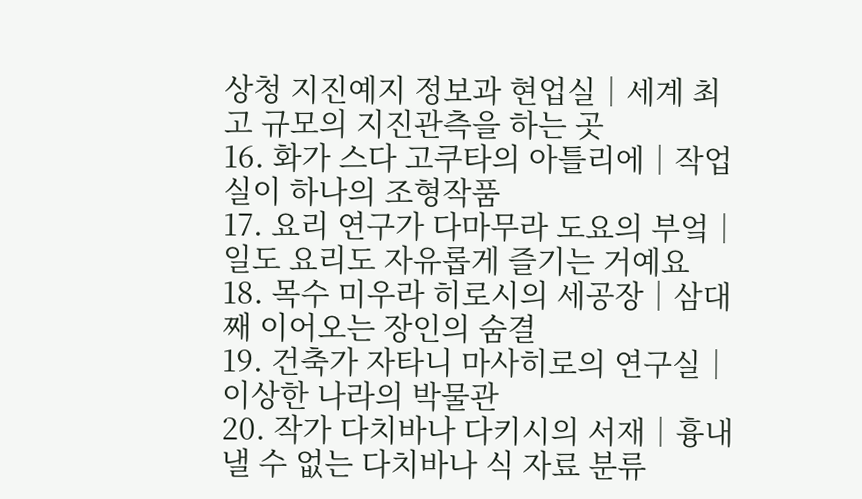상청 지진예지 정보과 현업실│세계 최고 규모의 지진관측을 하는 곳
16. 화가 스다 고쿠타의 아틀리에│작업실이 하나의 조형작품
17. 요리 연구가 다마무라 도요의 부엌│일도 요리도 자유롭게 즐기는 거예요
18. 목수 미우라 히로시의 세공장│삼대째 이어오는 장인의 숨결
19. 건축가 자타니 마사히로의 연구실│이상한 나라의 박물관
20. 작가 다치바나 다키시의 서재│흉내 낼 수 없는 다치바나 식 자료 분류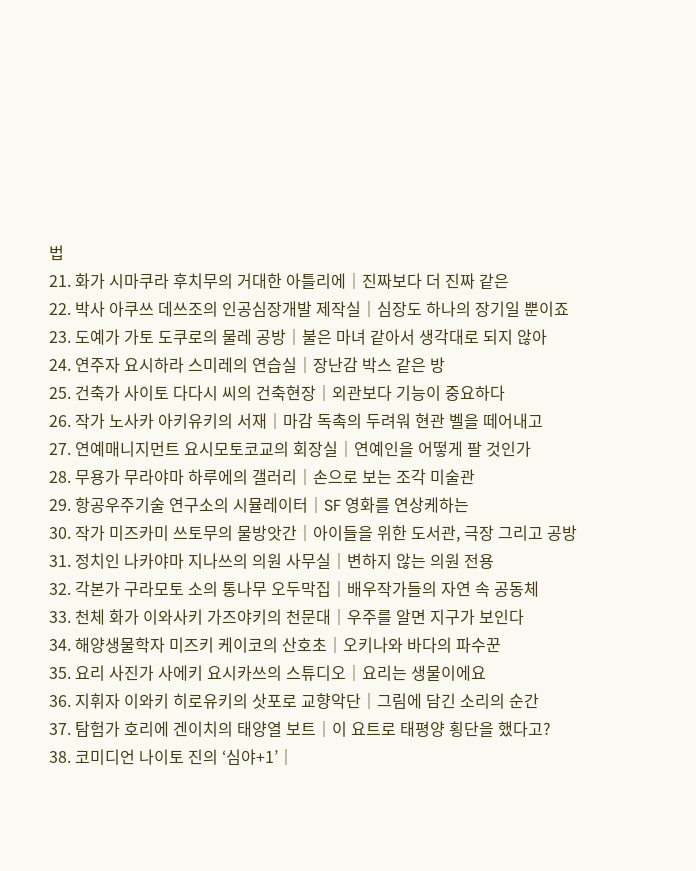법
21. 화가 시마쿠라 후치무의 거대한 아틀리에│진짜보다 더 진짜 같은
22. 박사 아쿠쓰 데쓰조의 인공심장개발 제작실│심장도 하나의 장기일 뿐이죠
23. 도예가 가토 도쿠로의 물레 공방│불은 마녀 같아서 생각대로 되지 않아
24. 연주자 요시하라 스미레의 연습실│장난감 박스 같은 방
25. 건축가 사이토 다다시 씨의 건축현장│외관보다 기능이 중요하다
26. 작가 노사카 아키유키의 서재│마감 독촉의 두려워 현관 벨을 떼어내고
27. 연예매니지먼트 요시모토코교의 회장실│연예인을 어떻게 팔 것인가
28. 무용가 무라야마 하루에의 갤러리│손으로 보는 조각 미술관
29. 항공우주기술 연구소의 시뮬레이터│SF 영화를 연상케하는
30. 작가 미즈카미 쓰토무의 물방앗간│아이들을 위한 도서관, 극장 그리고 공방
31. 정치인 나카야마 지나쓰의 의원 사무실│변하지 않는 의원 전용
32. 각본가 구라모토 소의 통나무 오두막집│배우작가들의 자연 속 공동체
33. 천체 화가 이와사키 가즈야키의 천문대│우주를 알면 지구가 보인다
34. 해양생물학자 미즈키 케이코의 산호초│오키나와 바다의 파수꾼
35. 요리 사진가 사에키 요시카쓰의 스튜디오│요리는 생물이에요
36. 지휘자 이와키 히로유키의 삿포로 교향악단│그림에 담긴 소리의 순간
37. 탐험가 호리에 겐이치의 태양열 보트│이 요트로 태평양 횡단을 했다고?
38. 코미디언 나이토 진의 ‘심야+1’│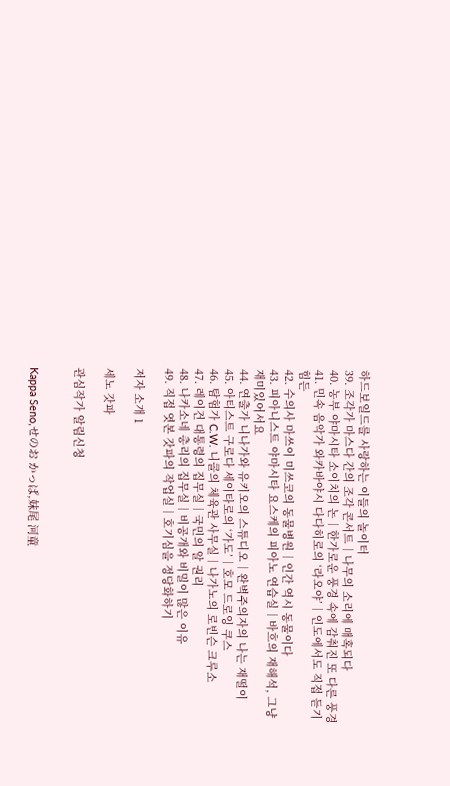하드보일드를 사랑하는 이들의 놀이터
39. 조각가 마스다 간의 조각 콘서트│나무의 소리에 매혹되다
40. 농부 야마시타 소이치의 논│한가로운 풍경 속에 감춰진 또 다른 풍경
41. 민속 음악가 와카바야시 다다히로의 ‘라오야’│인도에서도 직접 듣기 힘든
42. 수의사 마쓰이 미쓰코의 동물병원│인간 역시 동물이다
43. 피아니스트 야마시타 요스케의 피아노 연습실│바흐의 재해석, 그냥 재미있어서요
44. 연출가 니나가와 유키오의 스튜디오│완벽주의자의 나는 재떨이
45. 아티스트 구로다 세이타로의 ‘가도’│호모 드로잉 쿠스
46. 탐험가 C.W. 니콜의 체육관 사무실│나가노의 로빈슨 크루소
47. 레이건 대통령의 집무실│국민의 알 권리
48. 나카소네 총리의 집무실│비공개와 비밀이 많은 이유
49. 직접 엿본 갓파의 작업실│호기심을 정당화하기

저자 소개 1

세노 갓파

관심작가 알림신청


Kappa Seno,せのお かっぱ,妹尾 河童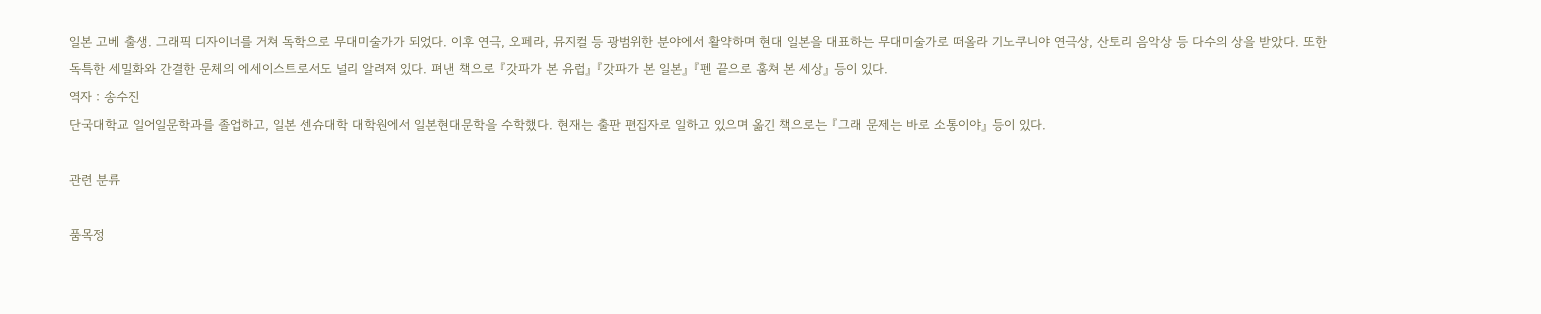일본 고베 출생. 그래픽 디자이너를 거쳐 독학으로 무대미술가가 되었다. 이후 연극, 오페라, 뮤지컬 등 광범위한 분야에서 활약하며 현대 일본을 대표하는 무대미술가로 떠올라 기노쿠니야 연극상, 산토리 음악상 등 다수의 상을 받았다. 또한 독특한 세밀화와 간결한 문체의 에세이스트로서도 널리 알려져 있다. 펴낸 책으로 『갓파가 본 유럽』 『갓파가 본 일본』 『펜 끝으로 훔쳐 본 세상』 등이 있다.
역자 : 송수진
단국대학교 일어일문학과를 졸업하고, 일본 센슈대학 대학원에서 일본현대문학을 수학했다. 현재는 출판 편집자로 일하고 있으며 옮긴 책으로는 『그래 문제는 바로 소통이야』 등이 있다.

관련 분류

품목정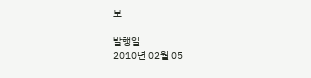보

발행일
2010년 02월 05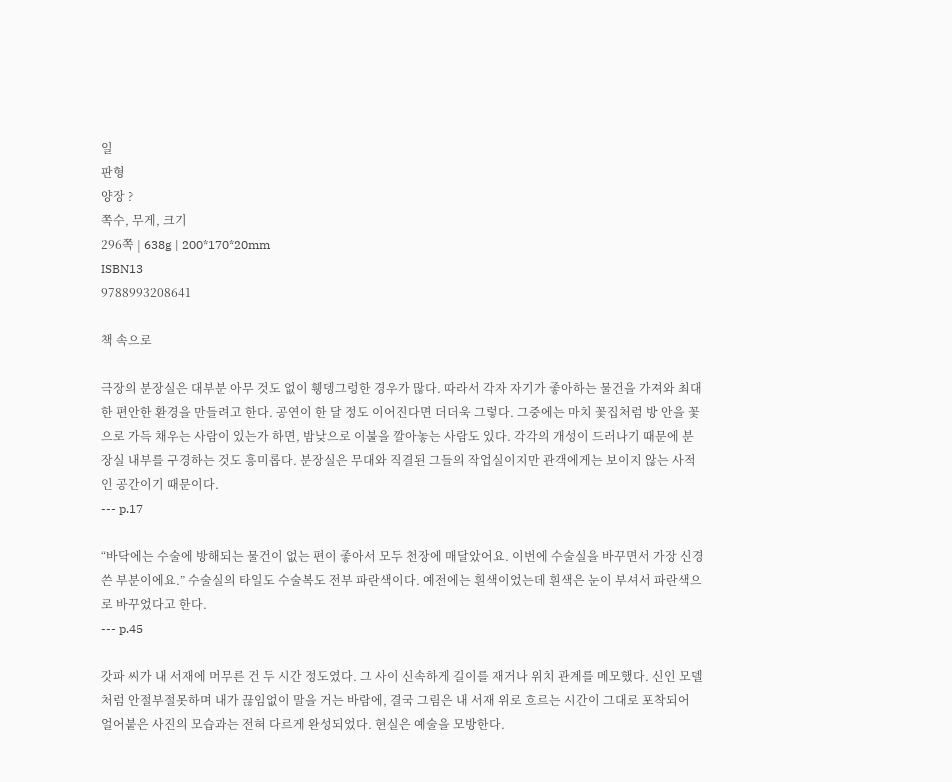일
판형
양장 ?
쪽수, 무게, 크기
296쪽 | 638g | 200*170*20mm
ISBN13
9788993208641

책 속으로

극장의 분장실은 대부분 아무 것도 없이 휑뎅그렁한 경우가 많다. 따라서 각자 자기가 좋아하는 물건을 가져와 최대한 편안한 환경을 만들려고 한다. 공연이 한 달 정도 이어진다면 더더욱 그렇다. 그중에는 마치 꽃집처럼 방 안을 꽃으로 가득 채우는 사람이 있는가 하면, 밤낮으로 이불을 깔아놓는 사람도 있다. 각각의 개성이 드러나기 때문에 분장실 내부를 구경하는 것도 흥미롭다. 분장실은 무대와 직결된 그들의 작업실이지만 관객에게는 보이지 않는 사적인 공간이기 때문이다.
--- p.17

“바닥에는 수술에 방해되는 물건이 없는 편이 좋아서 모두 천장에 매달았어요. 이번에 수술실을 바꾸면서 가장 신경 쓴 부분이에요.” 수술실의 타일도 수술복도 전부 파란색이다. 예전에는 흰색이었는데 흰색은 눈이 부셔서 파란색으로 바꾸었다고 한다.
--- p.45

갓파 씨가 내 서재에 머무른 건 두 시간 정도였다. 그 사이 신속하게 길이를 재거나 위치 관계를 메모했다. 신인 모델처럼 안절부절못하며 내가 끊임없이 말을 거는 바람에, 결국 그림은 내 서재 위로 흐르는 시간이 그대로 포착되어 얼어붙은 사진의 모습과는 전혀 다르게 완성되었다. 현실은 예술을 모방한다.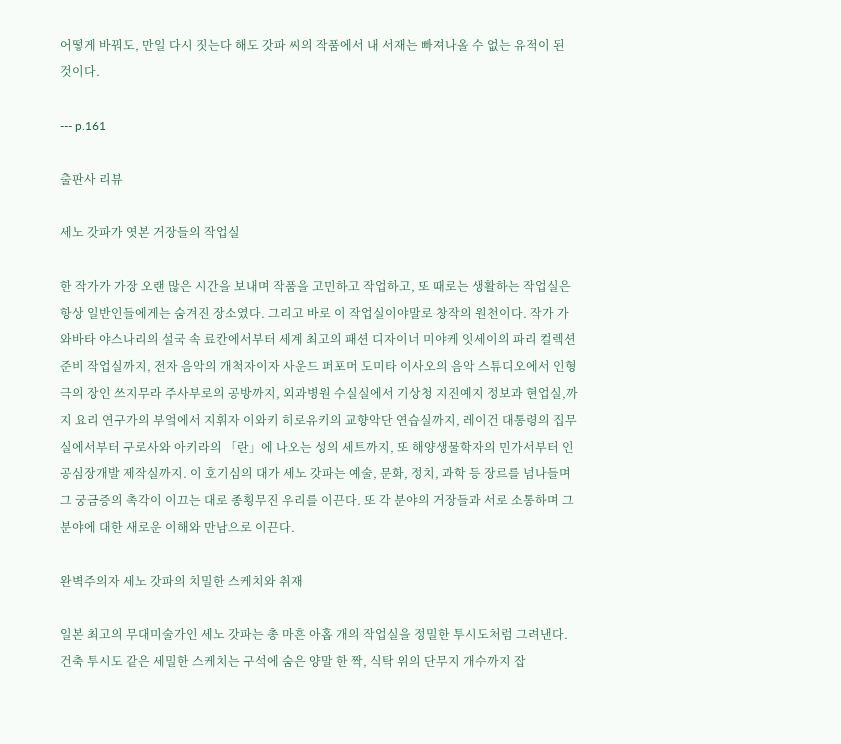어떻게 바꿔도, 만일 다시 짓는다 해도 갓파 씨의 작품에서 내 서재는 빠져나올 수 없는 유적이 된 것이다.

--- p.161

출판사 리뷰

세노 갓파가 엿본 거장들의 작업실

한 작가가 가장 오랜 많은 시간을 보내며 작품을 고민하고 작업하고, 또 때로는 생활하는 작업실은 항상 일반인들에게는 숨겨진 장소였다. 그리고 바로 이 작업실이야말로 창작의 원천이다. 작가 가와바타 야스나리의 설국 속 료칸에서부터 세계 최고의 패션 디자이너 미야케 잇세이의 파리 컬렉션 준비 작업실까지, 전자 음악의 개척자이자 사운드 퍼포머 도미타 이사오의 음악 스튜디오에서 인형극의 장인 쓰지무라 주사부로의 공방까지, 외과병원 수실실에서 기상청 지진예지 정보과 현업실,까지 요리 연구가의 부엌에서 지휘자 이와키 히로유키의 교향악단 연습실까지, 레이건 대통령의 집무실에서부터 구로사와 아키라의 「란」에 나오는 성의 세트까지, 또 해양생물학자의 민가서부터 인공심장개발 제작실까지. 이 호기심의 대가 세노 갓파는 예술, 문화, 정치, 과학 등 장르를 넘나들며 그 궁금증의 촉각이 이끄는 대로 종횡무진 우리를 이끈다. 또 각 분야의 거장들과 서로 소통하며 그 분야에 대한 새로운 이해와 만남으로 이끈다.

완벽주의자 세노 갓파의 치밀한 스케치와 취재

일본 최고의 무대미술가인 세노 갓파는 총 마흔 아홉 개의 작업실을 정밀한 투시도처럼 그려낸다. 건축 투시도 같은 세밀한 스케치는 구석에 숨은 양말 한 짝, 식탁 위의 단무지 개수까지 잡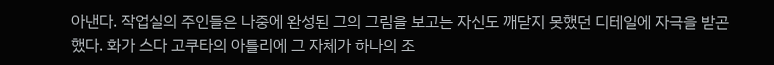아낸다. 작업실의 주인들은 나중에 완성된 그의 그림을 보고는 자신도 깨닫지 못했던 디테일에 자극을 받곤 했다. 화가 스다 고쿠타의 아틀리에 그 자체가 하나의 조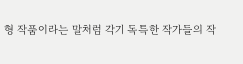형 작품이라는 말처럼 각기 독특한 작가들의 작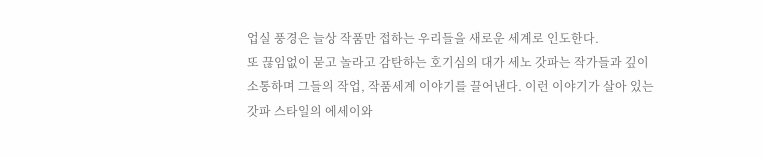업실 풍경은 늘상 작품만 접하는 우리들을 새로운 세계로 인도한다.
또 끊임없이 묻고 놀라고 감탄하는 호기심의 대가 세노 갓파는 작가들과 깊이 소통하며 그들의 작업, 작품세계 이야기를 끌어낸다. 이런 이야기가 살아 있는 갓파 스타일의 에세이와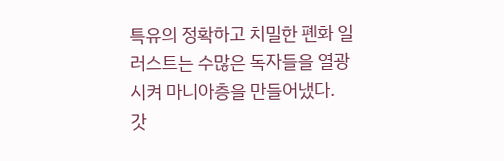특유의 정확하고 치밀한 폔화 일러스트는 수많은 독자들을 열광시켜 마니아층을 만들어냈다. 갓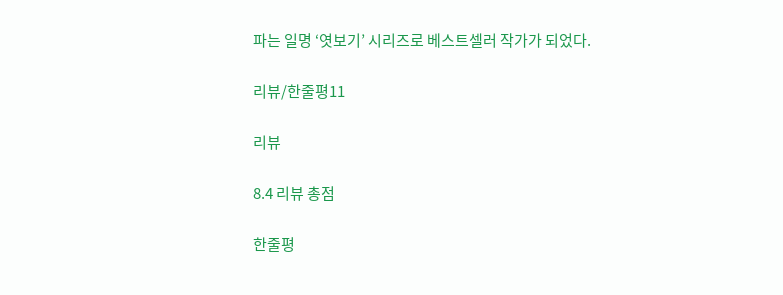파는 일명 ‘엿보기’ 시리즈로 베스트셀러 작가가 되었다.

리뷰/한줄평11

리뷰

8.4 리뷰 총점

한줄평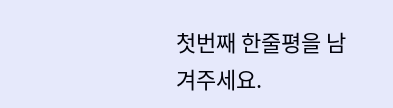첫번째 한줄평을 남겨주세요.